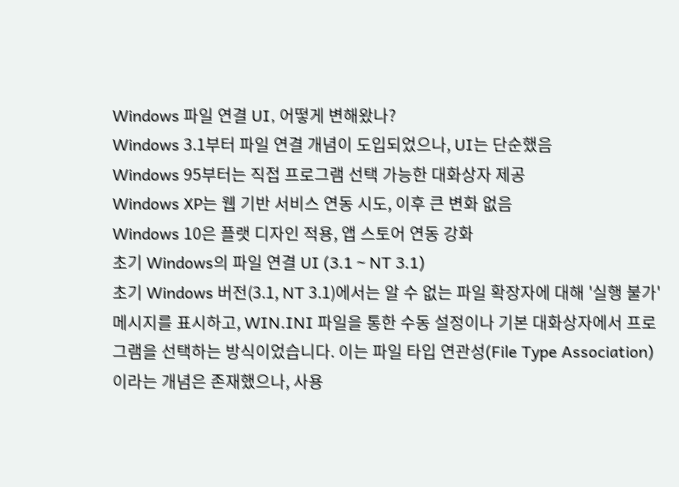Windows 파일 연결 UI, 어떻게 변해왔나?
Windows 3.1부터 파일 연결 개념이 도입되었으나, UI는 단순했음
Windows 95부터는 직접 프로그램 선택 가능한 대화상자 제공
Windows XP는 웹 기반 서비스 연동 시도, 이후 큰 변화 없음
Windows 10은 플랫 디자인 적용, 앱 스토어 연동 강화
초기 Windows의 파일 연결 UI (3.1 ~ NT 3.1)
초기 Windows 버전(3.1, NT 3.1)에서는 알 수 없는 파일 확장자에 대해 '실행 불가' 메시지를 표시하고, WIN.INI 파일을 통한 수동 설정이나 기본 대화상자에서 프로그램을 선택하는 방식이었습니다. 이는 파일 타입 연관성(File Type Association)이라는 개념은 존재했으나, 사용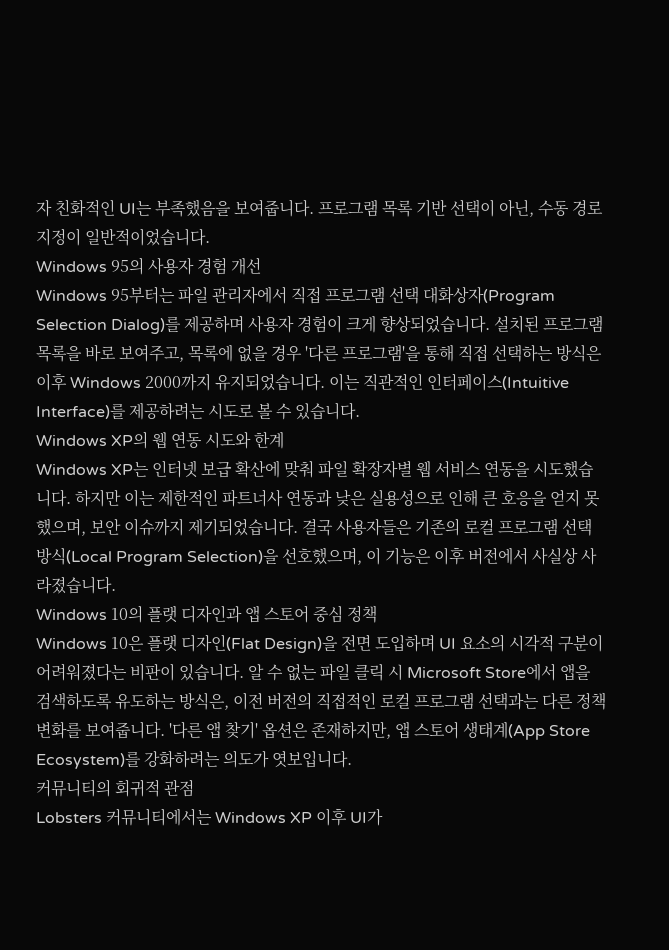자 친화적인 UI는 부족했음을 보여줍니다. 프로그램 목록 기반 선택이 아닌, 수동 경로 지정이 일반적이었습니다.
Windows 95의 사용자 경험 개선
Windows 95부터는 파일 관리자에서 직접 프로그램 선택 대화상자(Program Selection Dialog)를 제공하며 사용자 경험이 크게 향상되었습니다. 설치된 프로그램 목록을 바로 보여주고, 목록에 없을 경우 '다른 프로그램'을 통해 직접 선택하는 방식은 이후 Windows 2000까지 유지되었습니다. 이는 직관적인 인터페이스(Intuitive Interface)를 제공하려는 시도로 볼 수 있습니다.
Windows XP의 웹 연동 시도와 한계
Windows XP는 인터넷 보급 확산에 맞춰 파일 확장자별 웹 서비스 연동을 시도했습니다. 하지만 이는 제한적인 파트너사 연동과 낮은 실용성으로 인해 큰 호응을 얻지 못했으며, 보안 이슈까지 제기되었습니다. 결국 사용자들은 기존의 로컬 프로그램 선택 방식(Local Program Selection)을 선호했으며, 이 기능은 이후 버전에서 사실상 사라졌습니다.
Windows 10의 플랫 디자인과 앱 스토어 중심 정책
Windows 10은 플랫 디자인(Flat Design)을 전면 도입하며 UI 요소의 시각적 구분이 어려워졌다는 비판이 있습니다. 알 수 없는 파일 클릭 시 Microsoft Store에서 앱을 검색하도록 유도하는 방식은, 이전 버전의 직접적인 로컬 프로그램 선택과는 다른 정책 변화를 보여줍니다. '다른 앱 찾기' 옵션은 존재하지만, 앱 스토어 생태계(App Store Ecosystem)를 강화하려는 의도가 엿보입니다.
커뮤니티의 회귀적 관점
Lobsters 커뮤니티에서는 Windows XP 이후 UI가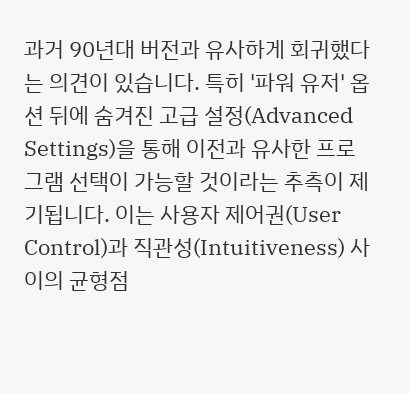과거 90년대 버전과 유사하게 회귀했다는 의견이 있습니다. 특히 '파워 유저' 옵션 뒤에 숨겨진 고급 설정(Advanced Settings)을 통해 이전과 유사한 프로그램 선택이 가능할 것이라는 추측이 제기됩니다. 이는 사용자 제어권(User Control)과 직관성(Intuitiveness) 사이의 균형점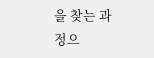을 찾는 과정으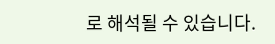로 해석될 수 있습니다.